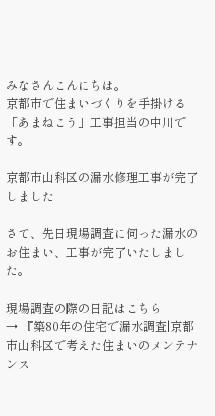みなさんこんにちは。
京都市で住まいづくりを手掛ける「あまねこう」工事担当の中川です。

京都市山科区の漏水修理工事が完了しました

さて、先日現場調査に伺った漏水のお住まい、工事が完了いたしました。

現場調査の際の日記はこちら
→ 『築80年の住宅で漏水調査|京都市山科区で考えた住まいのメンテナンス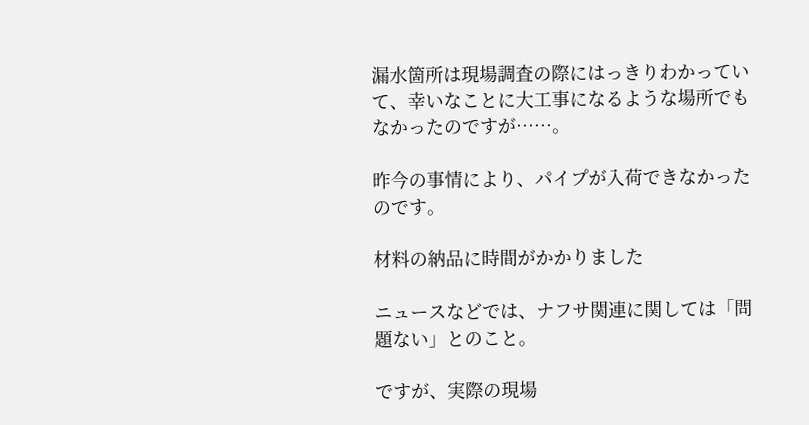漏水箇所は現場調査の際にはっきりわかっていて、幸いなことに大工事になるような場所でもなかったのですが……。

昨今の事情により、パイプが入荷できなかったのです。

材料の納品に時間がかかりました

ニュースなどでは、ナフサ関連に関しては「問題ない」とのこと。

ですが、実際の現場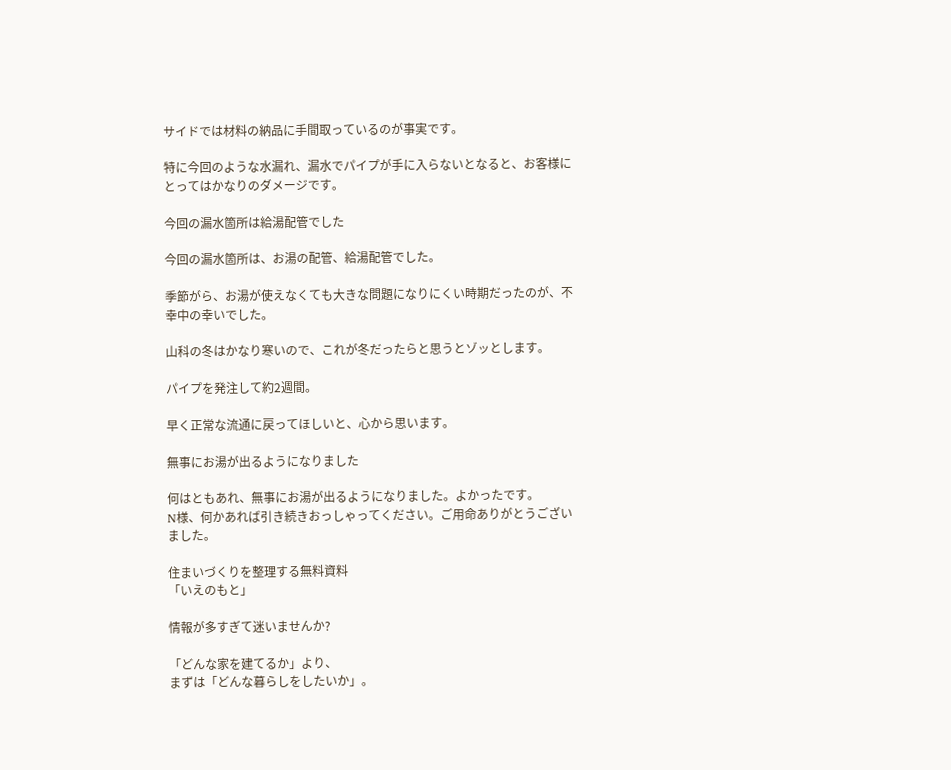サイドでは材料の納品に手間取っているのが事実です。

特に今回のような水漏れ、漏水でパイプが手に入らないとなると、お客様にとってはかなりのダメージです。

今回の漏水箇所は給湯配管でした

今回の漏水箇所は、お湯の配管、給湯配管でした。

季節がら、お湯が使えなくても大きな問題になりにくい時期だったのが、不幸中の幸いでした。

山科の冬はかなり寒いので、これが冬だったらと思うとゾッとします。

パイプを発注して約2週間。

早く正常な流通に戻ってほしいと、心から思います。

無事にお湯が出るようになりました

何はともあれ、無事にお湯が出るようになりました。よかったです。
N様、何かあれば引き続きおっしゃってください。ご用命ありがとうございました。

住まいづくりを整理する無料資料
「いえのもと」

情報が多すぎて迷いませんか?

「どんな家を建てるか」より、
まずは「どんな暮らしをしたいか」。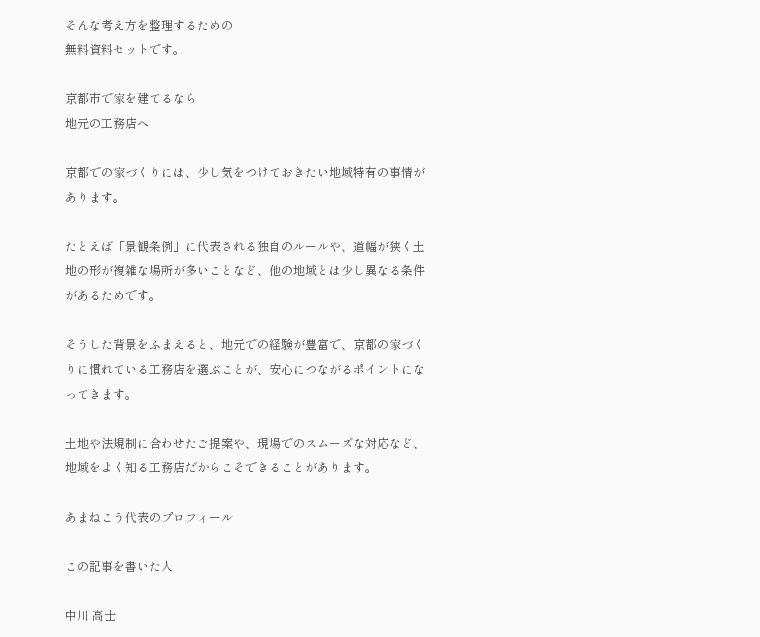そんな考え方を整理するための
無料資料セットです。

京都市で家を建てるなら
地元の工務店へ

京都での家づくりには、少し気をつけておきたい地域特有の事情があります。

たとえば「景観条例」に代表される独自のルールや、道幅が狭く土地の形が複雑な場所が多いことなど、他の地域とは少し異なる条件があるためです。

そうした背景をふまえると、地元での経験が豊富で、京都の家づくりに慣れている工務店を選ぶことが、安心につながるポイントになってきます。

土地や法規制に合わせたご提案や、現場でのスムーズな対応など、地域をよく知る工務店だからこそできることがあります。

あまねこう代表のプロフィール

この記事を書いた人

中川 高士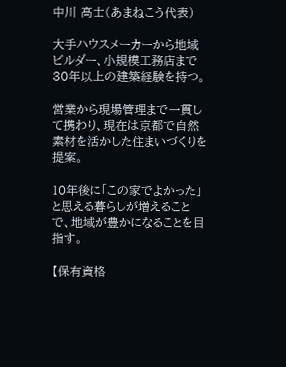中川 高士(あまねこう代表)

大手ハウスメーカーから地域ビルダー、小規模工務店まで30年以上の建築経験を持つ。

営業から現場管理まで一貫して携わり、現在は京都で自然素材を活かした住まいづくりを提案。

10年後に「この家でよかった」
と思える暮らしが増えることで、地域が豊かになることを目指す。

【保有資格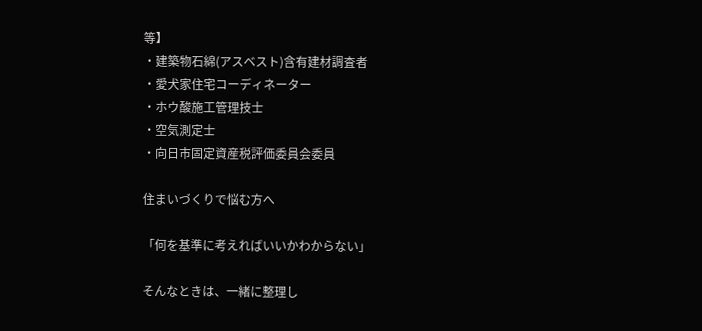等】
・建築物石綿(アスベスト)含有建材調査者
・愛犬家住宅コーディネーター
・ホウ酸施工管理技士
・空気測定士
・向日市固定資産税評価委員会委員

住まいづくりで悩む方へ

「何を基準に考えればいいかわからない」

そんなときは、一緒に整理し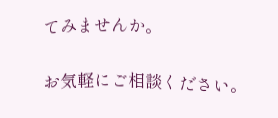てみませんか。

お気軽にご相談ください。